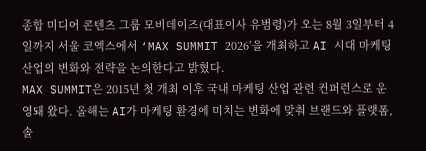종합 미디어 콘텐츠 그룹 모비데이즈(대표이사 유범령)가 오는 8월 3일부터 4일까지 서울 코엑스에서 ‘MAX SUMMIT 2026’을 개최하고 AI 시대 마케팅 산업의 변화와 전략을 논의한다고 밝혔다.
MAX SUMMIT은 2015년 첫 개최 이후 국내 마케팅 산업 관련 컨퍼런스로 운영돼 왔다. 올해는 AI가 마케팅 환경에 미치는 변화에 맞춰 브랜드와 플랫폼, 솔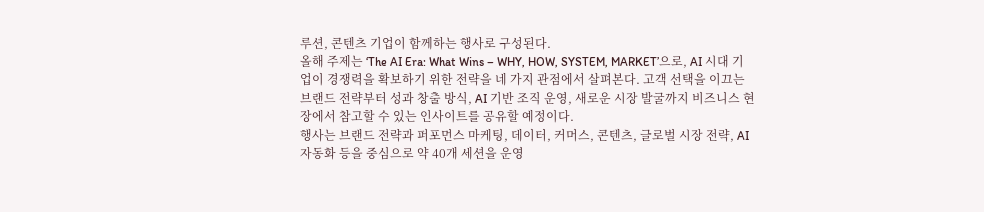루션, 콘텐츠 기업이 함께하는 행사로 구성된다.
올해 주제는 ‘The AI Era: What Wins – WHY, HOW, SYSTEM, MARKET’으로, AI 시대 기업이 경쟁력을 확보하기 위한 전략을 네 가지 관점에서 살펴본다. 고객 선택을 이끄는 브랜드 전략부터 성과 창출 방식, AI 기반 조직 운영, 새로운 시장 발굴까지 비즈니스 현장에서 참고할 수 있는 인사이트를 공유할 예정이다.
행사는 브랜드 전략과 퍼포먼스 마케팅, 데이터, 커머스, 콘텐츠, 글로벌 시장 전략, AI 자동화 등을 중심으로 약 40개 세션을 운영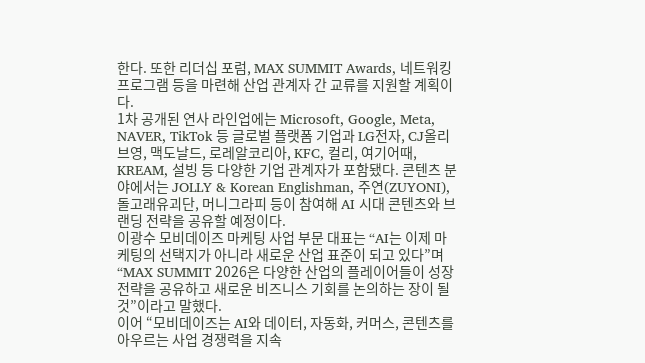한다. 또한 리더십 포럼, MAX SUMMIT Awards, 네트워킹 프로그램 등을 마련해 산업 관계자 간 교류를 지원할 계획이다.
1차 공개된 연사 라인업에는 Microsoft, Google, Meta, NAVER, TikTok 등 글로벌 플랫폼 기업과 LG전자, CJ올리브영, 맥도날드, 로레알코리아, KFC, 컬리, 여기어때, KREAM, 설빙 등 다양한 기업 관계자가 포함됐다. 콘텐츠 분야에서는 JOLLY & Korean Englishman, 주연(ZUYONI), 돌고래유괴단, 머니그라피 등이 참여해 AI 시대 콘텐츠와 브랜딩 전략을 공유할 예정이다.
이광수 모비데이즈 마케팅 사업 부문 대표는 “AI는 이제 마케팅의 선택지가 아니라 새로운 산업 표준이 되고 있다”며 “MAX SUMMIT 2026은 다양한 산업의 플레이어들이 성장 전략을 공유하고 새로운 비즈니스 기회를 논의하는 장이 될 것”이라고 말했다.
이어 “모비데이즈는 AI와 데이터, 자동화, 커머스, 콘텐츠를 아우르는 사업 경쟁력을 지속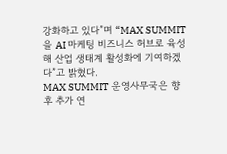강화하고 있다”며 “MAX SUMMIT을 AI 마케팅 비즈니스 허브로 육성해 산업 생태계 활성화에 기여하겠다”고 밝혔다.
MAX SUMMIT 운영사무국은 향후 추가 연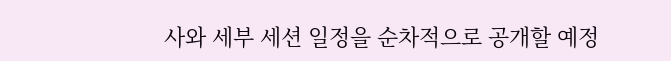사와 세부 세션 일정을 순차적으로 공개할 예정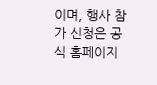이며, 행사 참가 신청은 공식 홈페이지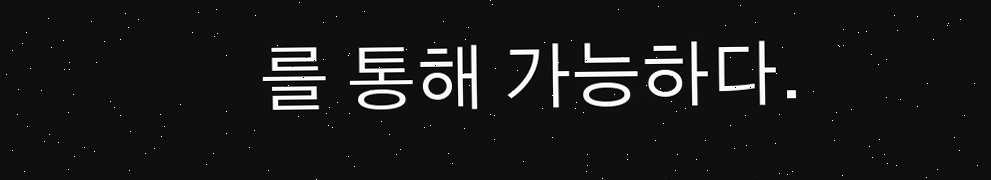를 통해 가능하다.